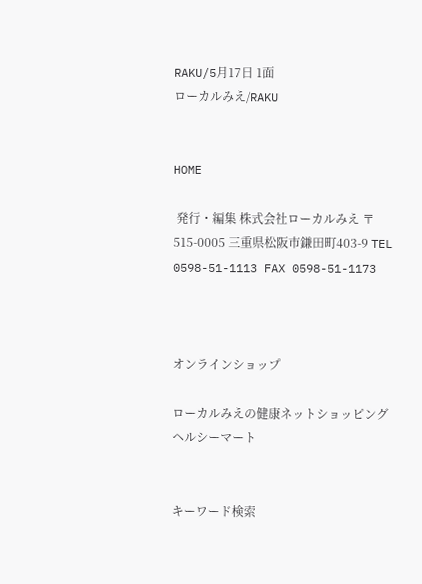RAKU/5月17日 1面
ローカルみえ/RAKU


HOME

 発行・編集 株式会社ローカルみえ 〒515-0005 三重県松阪市鎌田町403-9 TEL 0598-51-1113 FAX 0598-51-1173



オンラインショップ

ローカルみえの健康ネットショッピング
ヘルシーマート


キーワード検索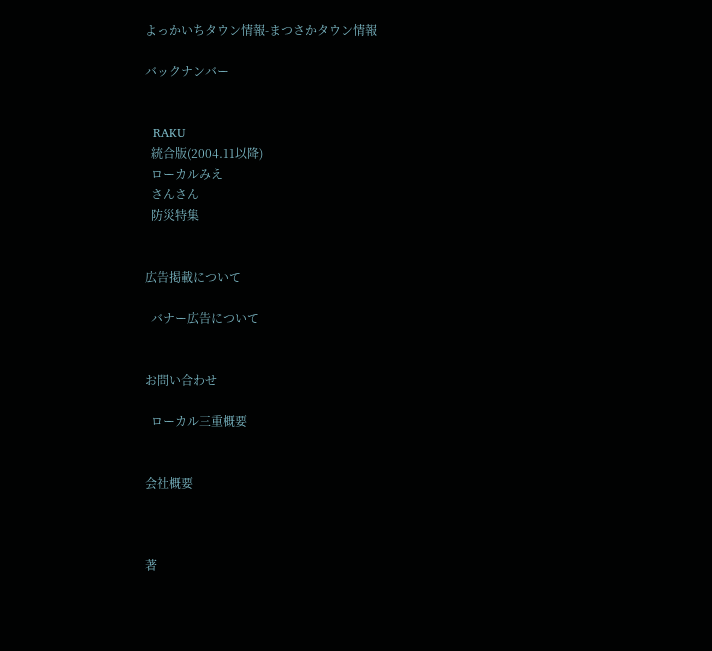よっかいちタウン情報-まつさかタウン情報

バックナンバー


  RAKU
  統合版(2004.11以降)
  ローカルみえ
  さんさん
  防災特集


広告掲載について

  バナー広告について


お問い合わせ

  ローカル三重概要


会社概要



著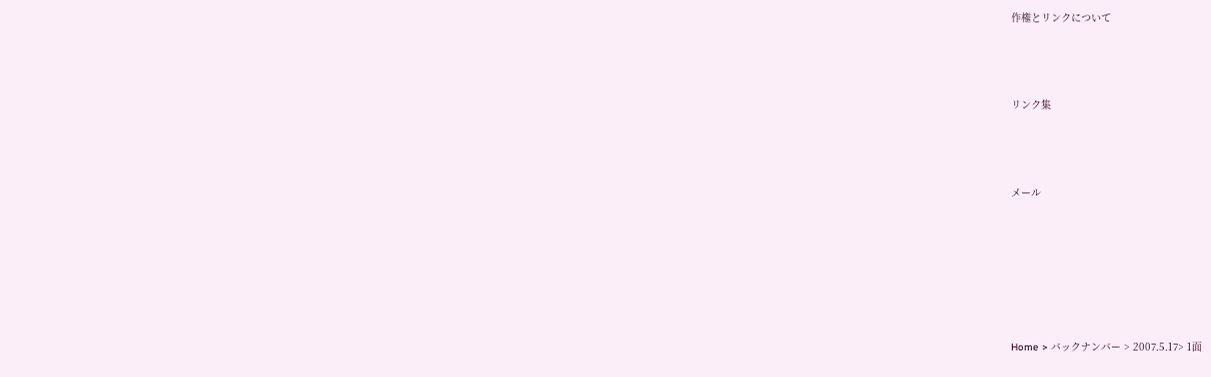作権とリンクについて



リンク集



メール






Home > バックナンバー > 2007.5.17> 1面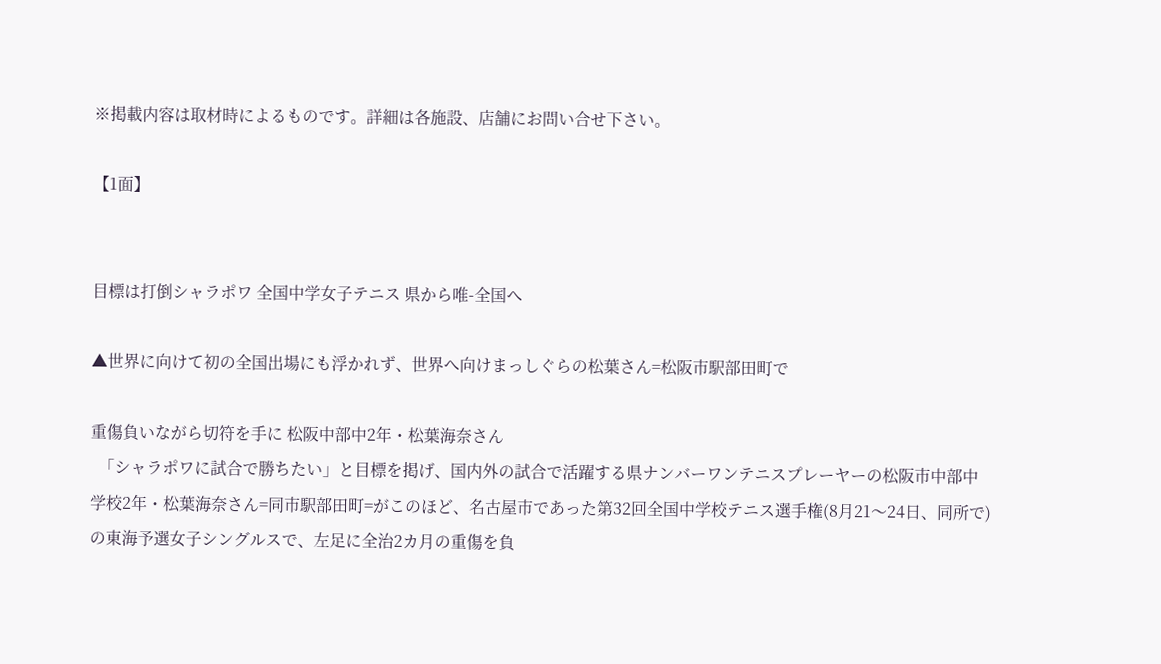※掲載内容は取材時によるものです。詳細は各施設、店舗にお問い合せ下さい。

【1面】


目標は打倒シャラポワ 全国中学女子テニス 県から唯-全国へ

▲世界に向けて初の全国出場にも浮かれず、世界へ向けまっしぐらの松葉さん=松阪市駅部田町で

重傷負いながら切符を手に 松阪中部中2年・松葉海奈さん
  「シャラポワに試合で勝ちたい」と目標を掲げ、国内外の試合で活躍する県ナンバーワンテニスプレーヤーの松阪市中部中学校2年・松葉海奈さん=同市駅部田町=がこのほど、名古屋市であった第32回全国中学校テニス選手権(8月21〜24日、同所で)の東海予選女子シングルスで、左足に全治2カ月の重傷を負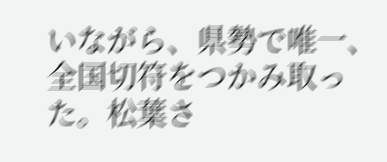いながら、県勢で唯一、全国切符をつかみ取った。松葉さ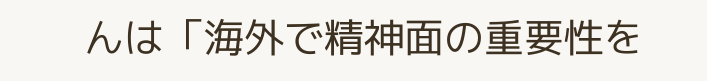んは「海外で精神面の重要性を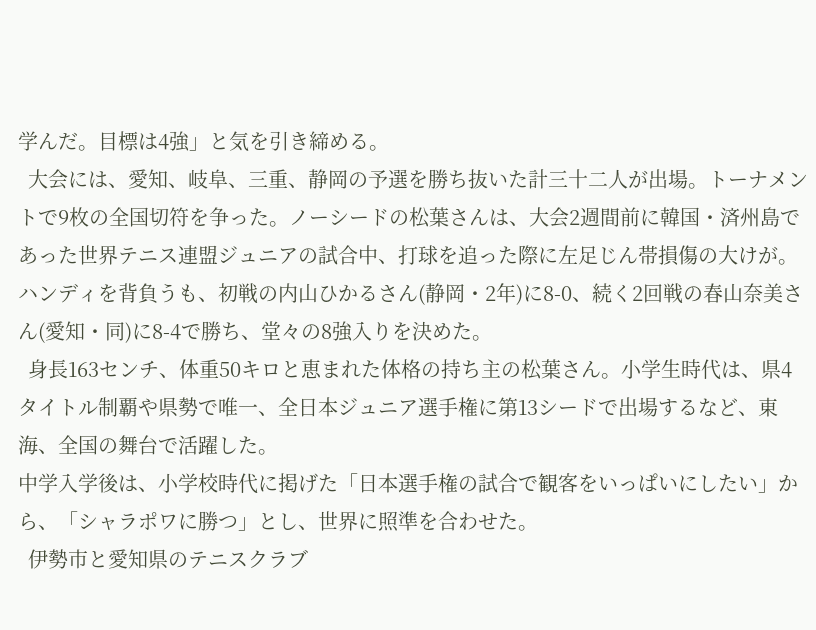学んだ。目標は4強」と気を引き締める。
  大会には、愛知、岐阜、三重、静岡の予選を勝ち抜いた計三十二人が出場。トーナメントで9枚の全国切符を争った。ノーシードの松葉さんは、大会2週間前に韓国・済州島であった世界テニス連盟ジュニアの試合中、打球を追った際に左足じん帯損傷の大けが。ハンディを背負うも、初戦の内山ひかるさん(静岡・2年)に8-0、続く2回戦の春山奈美さん(愛知・同)に8-4で勝ち、堂々の8強入りを決めた。
  身長163センチ、体重50キロと恵まれた体格の持ち主の松葉さん。小学生時代は、県4タイトル制覇や県勢で唯一、全日本ジュニア選手権に第13シードで出場するなど、東海、全国の舞台で活躍した。
中学入学後は、小学校時代に掲げた「日本選手権の試合で観客をいっぱいにしたい」から、「シャラポワに勝つ」とし、世界に照準を合わせた。
  伊勢市と愛知県のテニスクラブ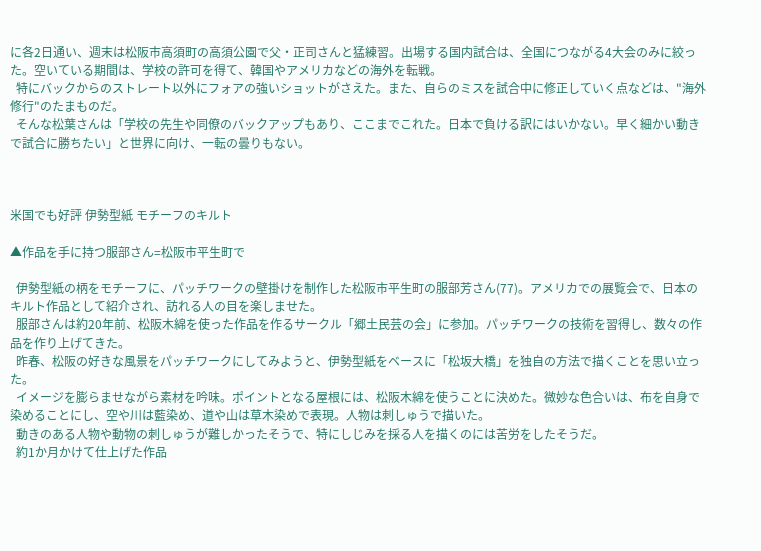に各2日通い、週末は松阪市高須町の高須公園で父・正司さんと猛練習。出場する国内試合は、全国につながる4大会のみに絞った。空いている期間は、学校の許可を得て、韓国やアメリカなどの海外を転戦。
  特にバックからのストレート以外にフォアの強いショットがさえた。また、自らのミスを試合中に修正していく点などは、"海外修行"のたまものだ。
  そんな松葉さんは「学校の先生や同僚のバックアップもあり、ここまでこれた。日本で負ける訳にはいかない。早く細かい動きで試合に勝ちたい」と世界に向け、一転の曇りもない。



米国でも好評 伊勢型紙 モチーフのキルト

▲作品を手に持つ服部さん=松阪市平生町で

  伊勢型紙の柄をモチーフに、パッチワークの壁掛けを制作した松阪市平生町の服部芳さん(77)。アメリカでの展覧会で、日本のキルト作品として紹介され、訪れる人の目を楽しませた。
  服部さんは約20年前、松阪木綿を使った作品を作るサークル「郷土民芸の会」に参加。パッチワークの技術を習得し、数々の作品を作り上げてきた。
  昨春、松阪の好きな風景をパッチワークにしてみようと、伊勢型紙をベースに「松坂大橋」を独自の方法で描くことを思い立った。
  イメージを膨らませながら素材を吟味。ポイントとなる屋根には、松阪木綿を使うことに決めた。微妙な色合いは、布を自身で染めることにし、空や川は藍染め、道や山は草木染めで表現。人物は刺しゅうで描いた。
  動きのある人物や動物の刺しゅうが難しかったそうで、特にしじみを採る人を描くのには苦労をしたそうだ。
  約1か月かけて仕上げた作品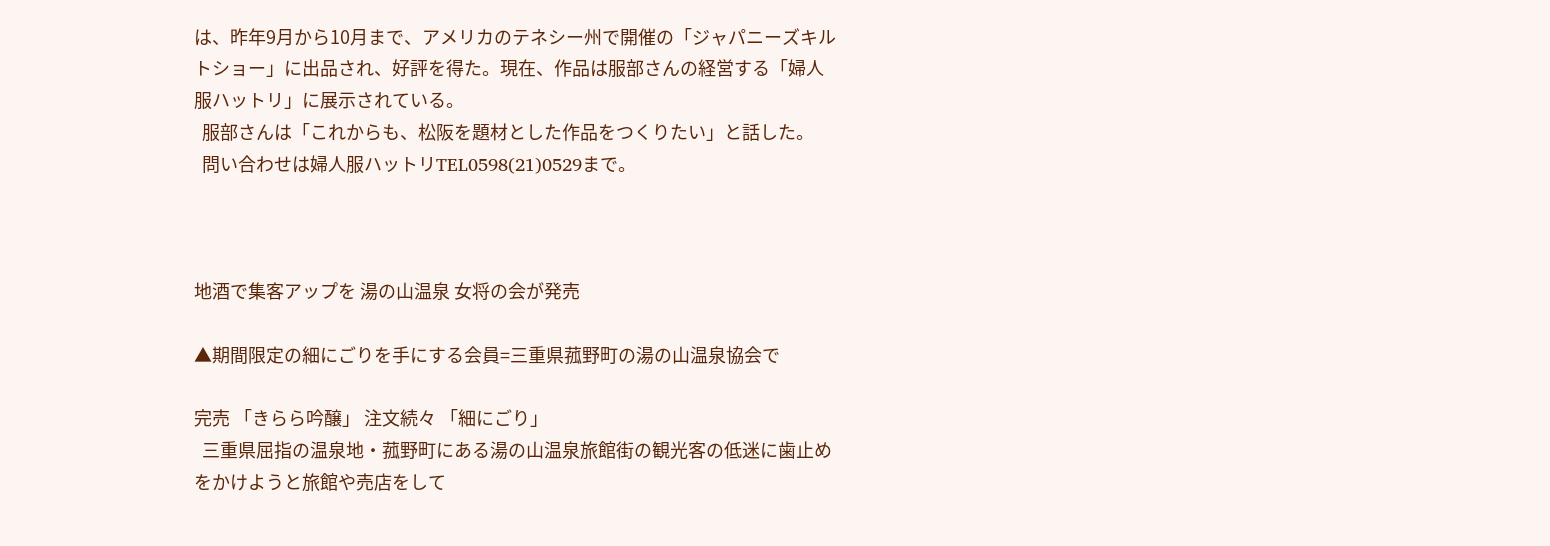は、昨年9月から10月まで、アメリカのテネシー州で開催の「ジャパニーズキルトショー」に出品され、好評を得た。現在、作品は服部さんの経営する「婦人服ハットリ」に展示されている。
  服部さんは「これからも、松阪を題材とした作品をつくりたい」と話した。
  問い合わせは婦人服ハットリTEL0598(21)0529まで。



地酒で集客アップを 湯の山温泉 女将の会が発売

▲期間限定の細にごりを手にする会員=三重県菰野町の湯の山温泉協会で

完売 「きらら吟醸」 注文続々 「細にごり」
  三重県屈指の温泉地・菰野町にある湯の山温泉旅館街の観光客の低迷に歯止めをかけようと旅館や売店をして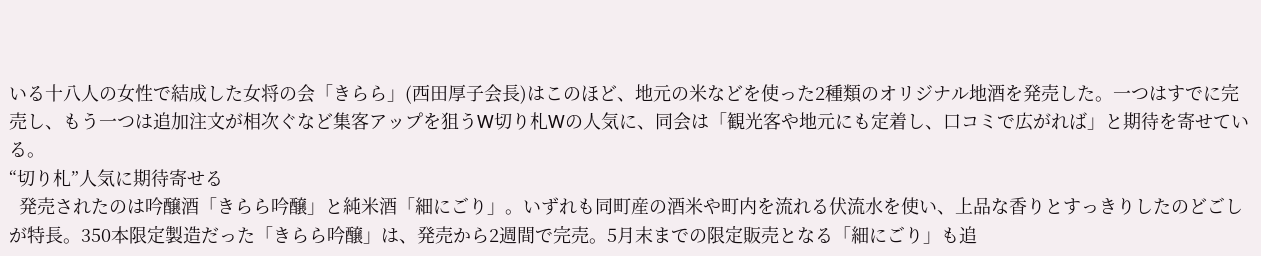いる十八人の女性で結成した女将の会「きらら」(西田厚子会長)はこのほど、地元の米などを使った2種類のオリジナル地酒を発売した。一つはすでに完売し、もう一つは追加注文が相次ぐなど集客アップを狙うW切り札Wの人気に、同会は「観光客や地元にも定着し、口コミで広がれば」と期待を寄せている。
“切り札”人気に期待寄せる
  発売されたのは吟醸酒「きらら吟醸」と純米酒「細にごり」。いずれも同町産の酒米や町内を流れる伏流水を使い、上品な香りとすっきりしたのどごしが特長。350本限定製造だった「きらら吟醸」は、発売から2週間で完売。5月末までの限定販売となる「細にごり」も追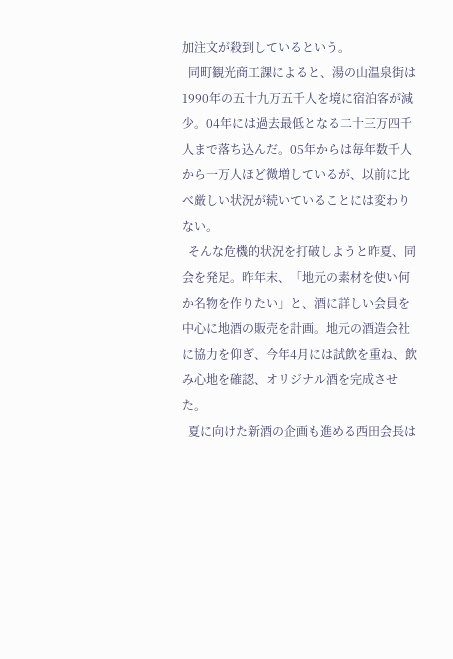加注文が殺到しているという。
  同町観光商工課によると、湯の山温泉街は1990年の五十九万五千人を境に宿泊客が減少。04年には過去最低となる二十三万四千人まで落ち込んだ。05年からは毎年数千人から一万人ほど微増しているが、以前に比べ厳しい状況が続いていることには変わりない。
  そんな危機的状況を打破しようと昨夏、同会を発足。昨年末、「地元の素材を使い何か名物を作りたい」と、酒に詳しい会員を中心に地酒の販売を計画。地元の酒造会社に協力を仰ぎ、今年4月には試飲を重ね、飲み心地を確認、オリジナル酒を完成させた。
  夏に向けた新酒の企画も進める西田会長は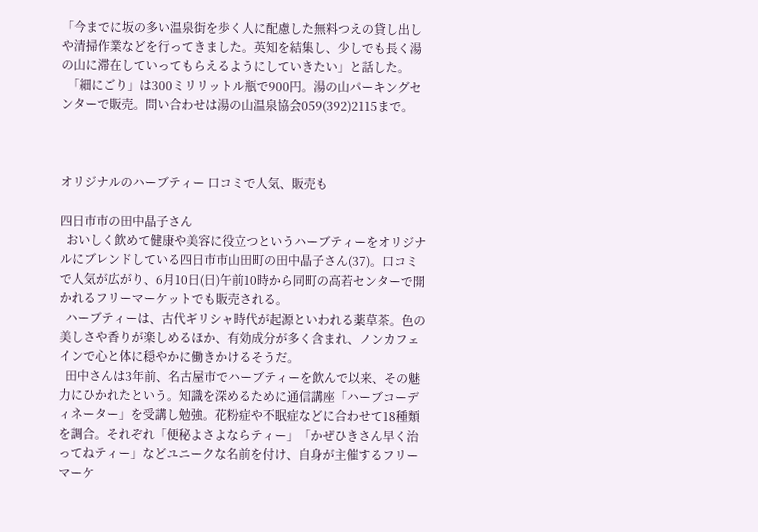「今までに坂の多い温泉街を歩く人に配慮した無料つえの貸し出しや清掃作業などを行ってきました。英知を結集し、少しでも長く湯の山に滞在していってもらえるようにしていきたい」と話した。
  「細にごり」は300ミリリットル瓶で900円。湯の山パーキングセンターで販売。問い合わせは湯の山温泉協会059(392)2115まで。



オリジナルのハーブティー 口コミで人気、販売も

四日市市の田中晶子さん
  おいしく飲めて健康や美容に役立つというハーブティーをオリジナルにブレンドしている四日市市山田町の田中晶子さん(37)。口コミで人気が広がり、6月10日(日)午前10時から同町の高若センターで開かれるフリーマーケットでも販売される。
  ハーブティーは、古代ギリシャ時代が起源といわれる薬草茶。色の美しさや香りが楽しめるほか、有効成分が多く含まれ、ノンカフェインで心と体に穏やかに働きかけるそうだ。
  田中さんは3年前、名古屋市でハーブティーを飲んで以来、その魅力にひかれたという。知識を深めるために通信講座「ハーブコーディネーター」を受講し勉強。花粉症や不眠症などに合わせて18種類を調合。それぞれ「便秘よさよならティー」「かぜひきさん早く治ってねティー」などユニークな名前を付け、自身が主催するフリーマーケ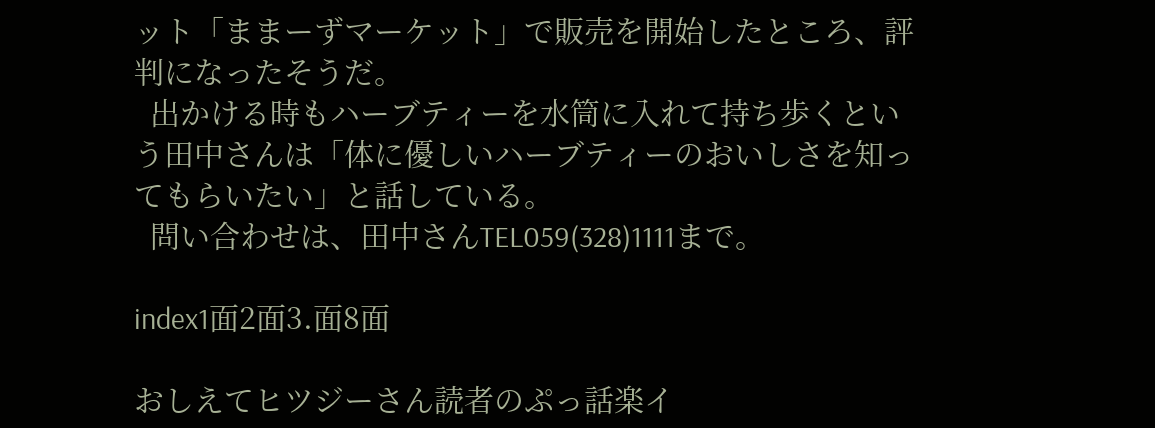ット「ままーずマーケット」で販売を開始したところ、評判になったそうだ。
  出かける時もハーブティーを水筒に入れて持ち歩くという田中さんは「体に優しいハーブティーのおいしさを知ってもらいたい」と話している。
  問い合わせは、田中さんTEL059(328)1111まで。

index1面2面3.面8面

おしえてヒツジーさん読者のぷっ話楽イ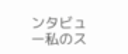ンタビュー私のス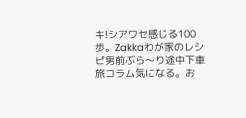キ!シアワセ感じる100歩。Zakkaわが家のレシピ男前ぶら〜り途中下車旅コラム気になる。お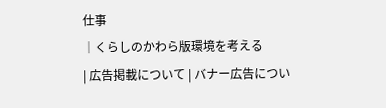仕事
│くらしのかわら版環境を考える
| 広告掲載について | バナー広告につい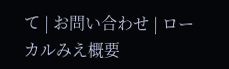て | お問い合わせ | ローカルみえ概要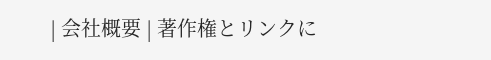| 会社概要 | 著作権とリンクに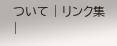ついて | リンク集 |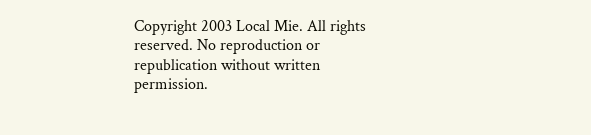Copyright 2003 Local Mie. All rights reserved. No reproduction or republication without written permission.